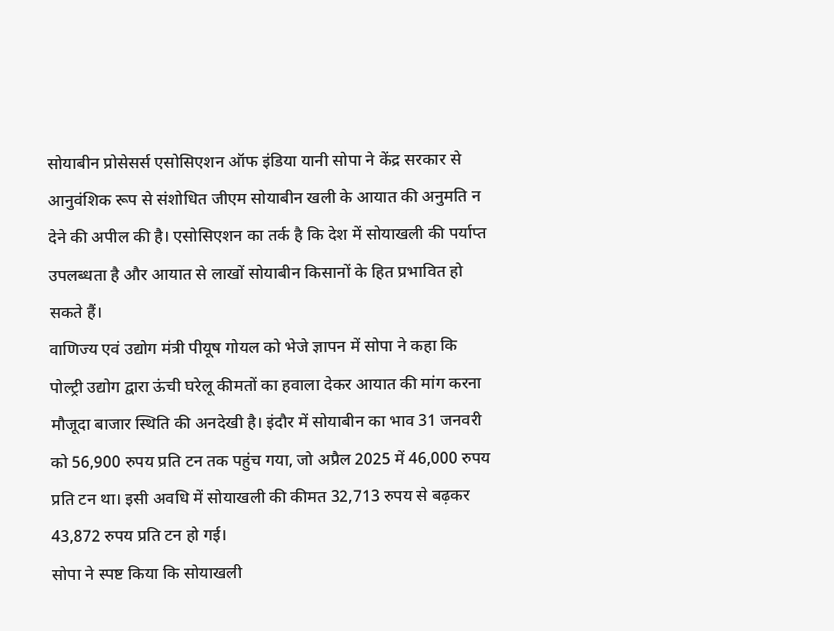सोयाबीन प्रोसेसर्स एसोसिएशन ऑफ इंडिया यानी सोपा ने केंद्र सरकार से आनुवंशिक रूप से संशोधित जीएम सोयाबीन खली के आयात की अनुमति न देने की अपील की है। एसोसिएशन का तर्क है कि देश में सोयाखली की पर्याप्त उपलब्धता है और आयात से लाखों सोयाबीन किसानों के हित प्रभावित हो सकते हैं।
वाणिज्य एवं उद्योग मंत्री पीयूष गोयल को भेजे ज्ञापन में सोपा ने कहा कि पोल्ट्री उद्योग द्वारा ऊंची घरेलू कीमतों का हवाला देकर आयात की मांग करना मौजूदा बाजार स्थिति की अनदेखी है। इंदौर में सोयाबीन का भाव 31 जनवरी को 56,900 रुपय प्रति टन तक पहुंच गया, जो अप्रैल 2025 में 46,000 रुपय प्रति टन था। इसी अवधि में सोयाखली की कीमत 32,713 रुपय से बढ़कर 43,872 रुपय प्रति टन हो गई।
सोपा ने स्पष्ट किया कि सोयाखली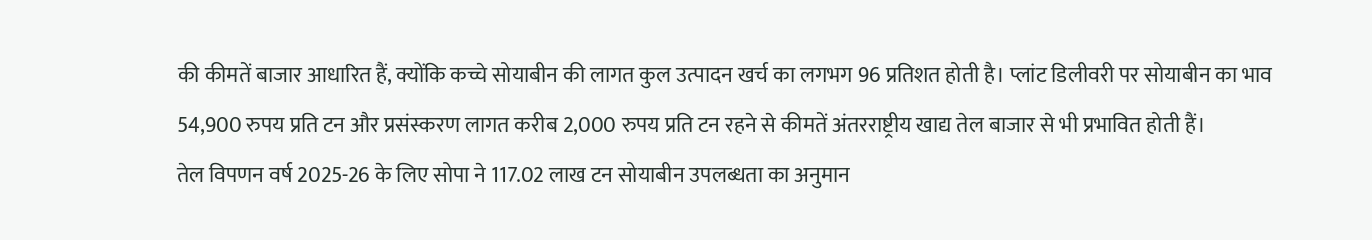की कीमतें बाजार आधारित हैं, क्योंकि कच्चे सोयाबीन की लागत कुल उत्पादन खर्च का लगभग 96 प्रतिशत होती है। प्लांट डिलीवरी पर सोयाबीन का भाव 54,900 रुपय प्रति टन और प्रसंस्करण लागत करीब 2,000 रुपय प्रति टन रहने से कीमतें अंतरराष्ट्रीय खाद्य तेल बाजार से भी प्रभावित होती हैं।
तेल विपणन वर्ष 2025-26 के लिए सोपा ने 117.02 लाख टन सोयाबीन उपलब्धता का अनुमान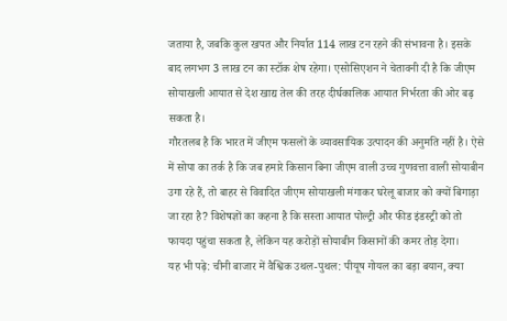जताया है, जबकि कुल खपत और निर्यात 114 लाख टन रहने की संभावना है। इसके बाद लगभग 3 लाख टन का स्टॉक शेष रहेगा। एसोसिएशन ने चेतावनी दी है कि जीएम सोयाखली आयात से देश खाद्य तेल की तरह दीर्घकालिक आयात निर्भरता की ओर बढ़ सकता है।
गौरतलब है कि भारत में जीएम फसलों के व्यावसायिक उत्पादन की अनुमति नहीं है। ऐसे में सोपा का तर्क है कि जब हमारे किसान बिना जीएम वाली उच्च गुणवत्ता वाली सोयाबीन उगा रहे हैं, तो बाहर से विवादित जीएम सोयाखली मंगाकर घरेलू बाजार को क्यों बिगाड़ा जा रहा है? विशेषज्ञों का कहना है कि सस्ता आयात पोल्ट्री और फीड इंडस्ट्री को तो फायदा पहुंचा सकता है, लेकिन यह करोड़ों सोयाबीन किसानों की कमर तोड़ देगा।
यह भी पढ़े: चीनी बाजार में वैश्विक उथल-पुथल: पीयूष गोयल का बड़ा बयान, क्या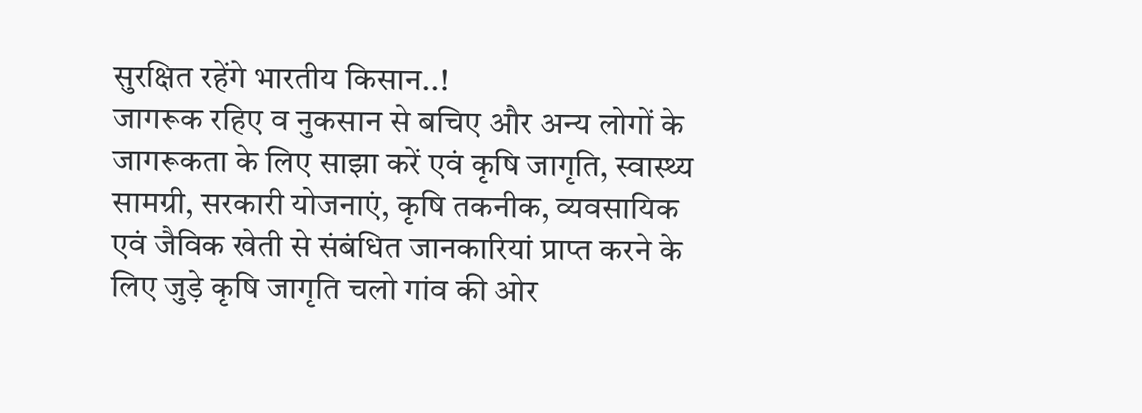सुरक्षित रहेंगे भारतीय किसान..!
जागरूक रहिए व नुकसान से बचिए और अन्य लोगों के जागरूकता के लिए साझा करें एवं कृषि जागृति, स्वास्थ्य सामग्री, सरकारी योजनाएं, कृषि तकनीक, व्यवसायिक एवं जैविक खेती से संबंधित जानकारियां प्राप्त करने के लिए जुड़े कृषि जागृति चलो गांव की ओर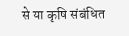से या कृषि संबंधित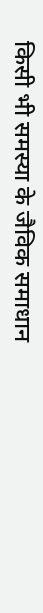किसी भी समस्या के जैविक समाधान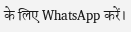के लिए WhatsApp करें।